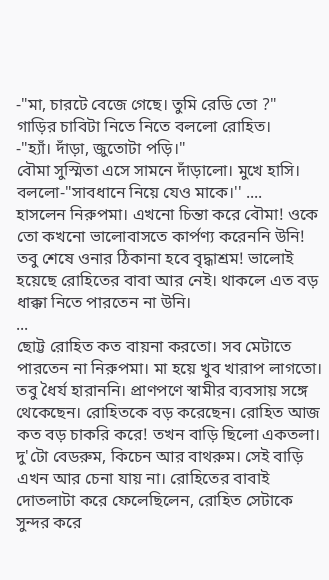-"মা, চারটে বেজে গেছে। তুমি রেডি তো ?"
গাড়ির চাবিটা নিতে নিতে বললো রোহিত।
-"হ্যাঁ। দাঁড়া, জুতোটা পড়ি।"
বৌমা সুস্মিতা এসে সামনে দাঁড়ালো। মুখে হাসি। বললো-"সাবধানে নিয়ে যেও মাকে।'' ....
হাসলেন নিরুপমা। এখনো চিন্তা করে বৌমা! ওকে তো কখনো ভালোবাসতে কার্পণ্য করেননি উনি! তবু শেষে ওনার ঠিকানা হবে বৃদ্ধাশ্রম! ভালোই হয়েছে রোহিতের বাবা আর নেই। থাকলে এত বড় ধাক্কা নিতে পারতেন না উনি।
...
ছোট্ট রোহিত কত বায়না করতো। সব মেটাতে পারতেন না নিরুপমা। মা হয়ে খুব খারাপ লাগতো। তবু ধৈর্য হারাননি। প্রাণপণে স্বামীর ব্যবসায় সঙ্গে থেকেছেন। রোহিতকে বড় করেছেন। রোহিত আজ কত বড় চাকরি করে! তখন বাড়ি ছিলো একতলা। দু'টো বেডরুম, কিচেন আর বাথরুম। সেই বাড়ি এখন আর চেনা যায় না। রোহিতের বাবাই দোতলাটা করে ফেলেছিলেন, রোহিত সেটাকে সুন্দর করে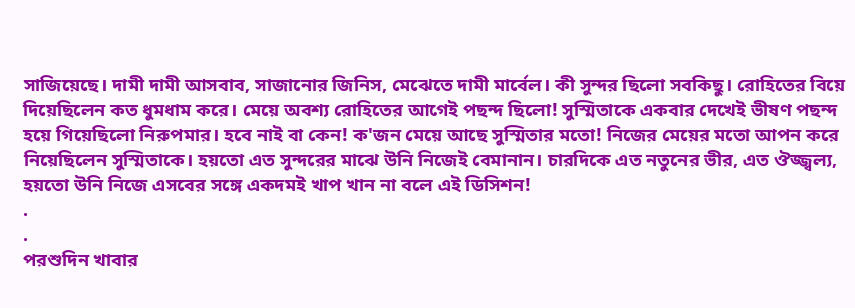সাজিয়েছে। দামী দামী আসবাব, সাজানোর জিনিস, মেঝেতে দামী মার্বেল। কী সুন্দর ছিলো সবকিছু। রোহিতের বিয়ে দিয়েছিলেন কত ধুমধাম করে। মেয়ে অবশ্য রোহিতের আগেই পছন্দ ছিলো! সুস্মিতাকে একবার দেখেই ভীষণ পছন্দ হয়ে গিয়েছিলো নিরুপমার। হবে নাই বা কেন! ক'জন মেয়ে আছে সুস্মিতার মতো! নিজের মেয়ের মতো আপন করে নিয়েছিলেন সুস্মিতাকে। হয়তো এত সুন্দরের মাঝে উনি নিজেই বেমানান। চারদিকে এত নতুনের ভীর, এত ঔজ্জ্বল্য, হয়তো উনি নিজে এসবের সঙ্গে একদমই খাপ খান না বলে এই ডিসিশন!
.
.
পরশুদিন খাবার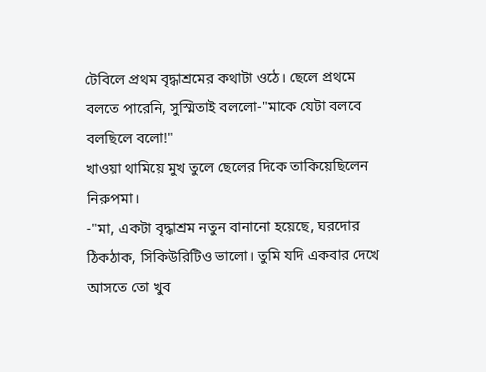টেবিলে প্রথম বৃদ্ধাশ্রমের কথাটা ওঠে। ছেলে প্রথমে বলতে পারেনি, সুস্মিতাই বললো-"মাকে যেটা বলবে বলছিলে বলো!"
খাওয়া থামিয়ে মুখ তুলে ছেলের দিকে তাকিয়েছিলেন নিরুপমা।
-"মা, একটা বৃদ্ধাশ্রম নতুন বানানো হয়েছে, ঘরদোর ঠিকঠাক, সিকিউরিটিও ভালো। তুমি যদি একবার দেখে আসতে তো খুব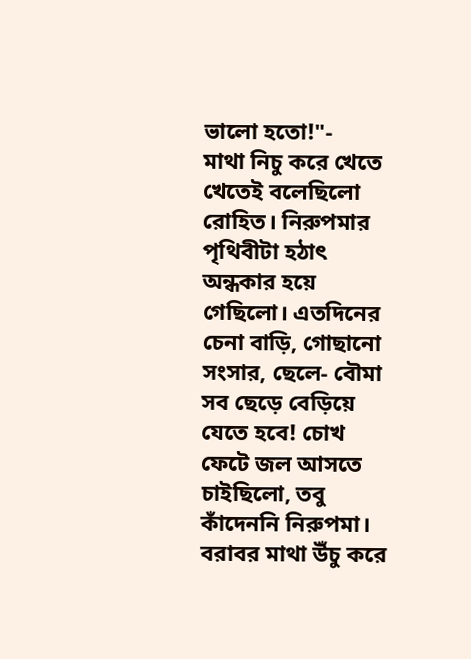ভালো হতো!"-
মাথা নিচু করে খেতে খেতেই বলেছিলো রোহিত। নিরুপমার পৃথিবীটা হঠাৎ অন্ধকার হয়ে গেছিলো। এতদিনের চেনা বাড়ি, গোছানো সংসার, ছেলে- বৌমা সব ছেড়ে বেড়িয়ে যেতে হবে! চোখ ফেটে জল আসতে চাইছিলো, তবু কাঁদেননি নিরুপমা। বরাবর মাথা উঁচু করে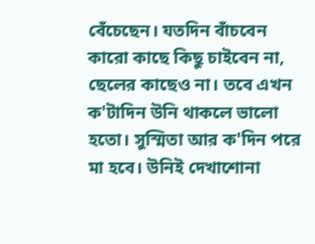বেঁচেছেন। যতদিন বাঁচবেন কারো কাছে কিছু চাইবেন না, ছেলের কাছেও না। তবে এখন ক'টাদিন উনি থাকলে ভালো হতো। সুস্মিতা আর ক'দিন পরে মা হবে। উনিই দেখাশোনা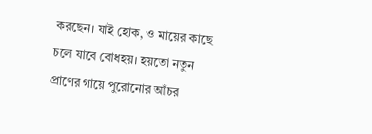করছেন। যাই হোক, ও মায়ের কাছে চলে যাবে বোধহয়। হয়তো নতুন প্রাণের গায়ে পুরোনোর আঁচর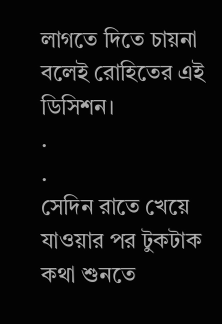লাগতে দিতে চায়না বলেই রোহিতের এই ডিসিশন।
.
.
সেদিন রাতে খেয়ে যাওয়ার পর টুকটাক কথা শুনতে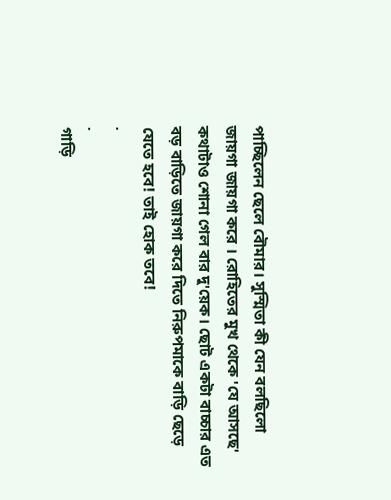পাচ্ছিলেন ছেলে বৌমার। সুস্মিতা কী যেন বলছিলো জায়গা জায়গা করে । রোহিতের মুখ থেকে 'যে আসছে' কথাটাও শোনা গেল বার দু'য়েক। ছোট একটা বাচ্চার এত বড় বাড়িতে জায়গা করে দিতে নিরুপমাকে বাড়ি ছেড়ে যেতে হবে! তাই হোক তবে!
.
.
গাড়ি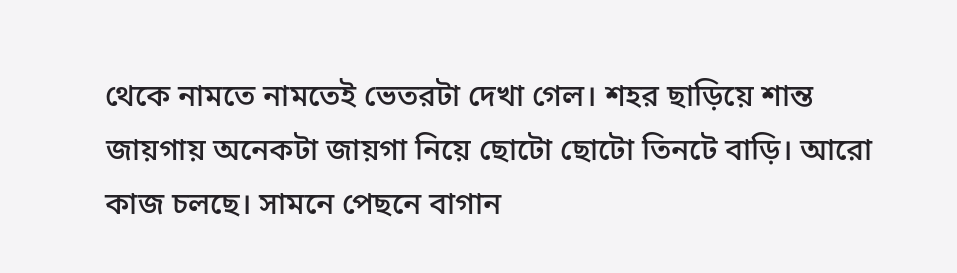থেকে নামতে নামতেই ভেতরটা দেখা গেল। শহর ছাড়িয়ে শান্ত জায়গায় অনেকটা জায়গা নিয়ে ছোটো ছোটো তিনটে বাড়ি। আরো কাজ চলছে। সামনে পেছনে বাগান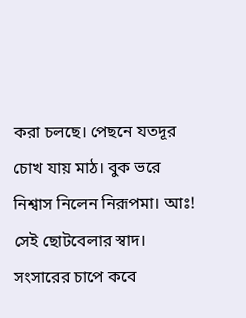করা চলছে। পেছনে যতদূর চোখ যায় মাঠ। বুক ভরে নিশ্বাস নিলেন নিরূপমা। আঃ! সেই ছোটবেলার স্বাদ। সংসারের চাপে কবে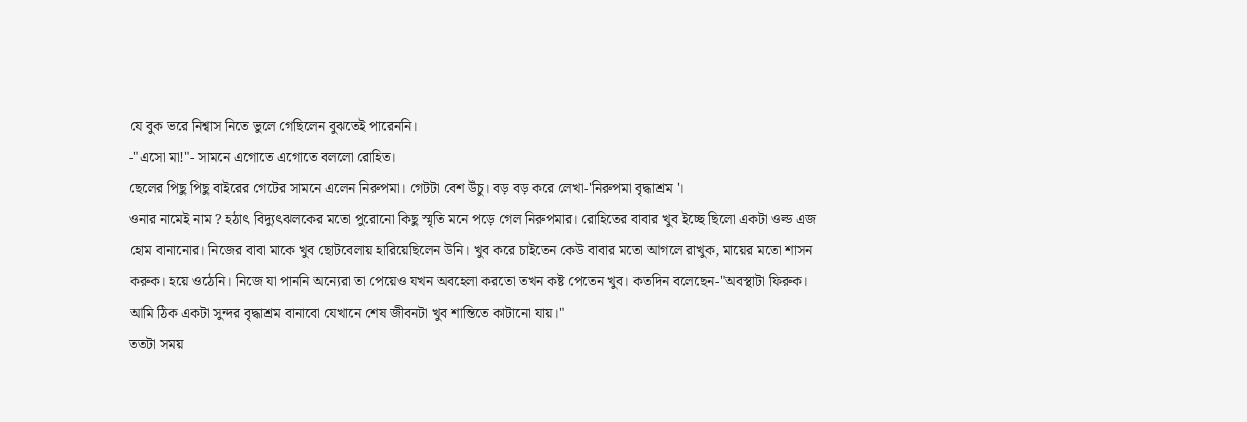যে বুক ভরে নিশ্বাস নিতে ভুলে গেছিলেন বুঝতেই পারেননি।
-"এসো মা!"- সামনে এগোতে এগোতে বললো রোহিত।
ছেলের পিছু পিছু বাইরের গেটের সামনে এলেন নিরুপমা। গেটটা বেশ উঁচু। বড় বড় করে লেখা-'নিরুপমা বৃদ্ধাশ্রম '।
ওনার নামেই নাম ? হঠাৎ বিদ্যুৎঝলকের মতো পুরোনো কিছু স্মৃতি মনে পড়ে গেল নিরুপমার। রোহিতের বাবার খুব ইচ্ছে ছিলো একটা ওল্ড এজ হোম বানানোর। নিজের বাবা মাকে খুব ছোটবেলায় হারিয়েছিলেন উনি। খুব করে চাইতেন কেউ বাবার মতো আগলে রাখুক, মায়ের মতো শাসন করুক। হয়ে ওঠেনি। নিজে যা পাননি অন্যেরা তা পেয়েও যখন অবহেলা করতো তখন কষ্ট পেতেন খুব। কতদিন বলেছেন-"অবস্থাটা ফিরুক। আমি ঠিক একটা সুন্দর বৃদ্ধাশ্রম বানাবো যেখানে শেষ জীবনটা খুব শান্তিতে কাটানো যায়।"
ততটা সময়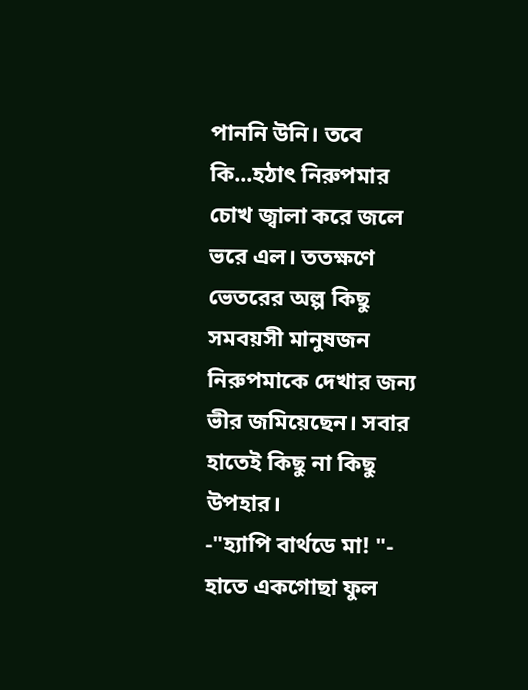পাননি উনি। তবে কি...হঠাৎ নিরুপমার চোখ জ্বালা করে জলে ভরে এল। ততক্ষণে ভেতরের অল্প কিছু সমবয়সী মানুষজন নিরুপমাকে দেখার জন্য ভীর জমিয়েছেন। সবার হাতেই কিছু না কিছু উপহার।
-"হ্যাপি বার্থডে মা! "- হাতে একগোছা ফুল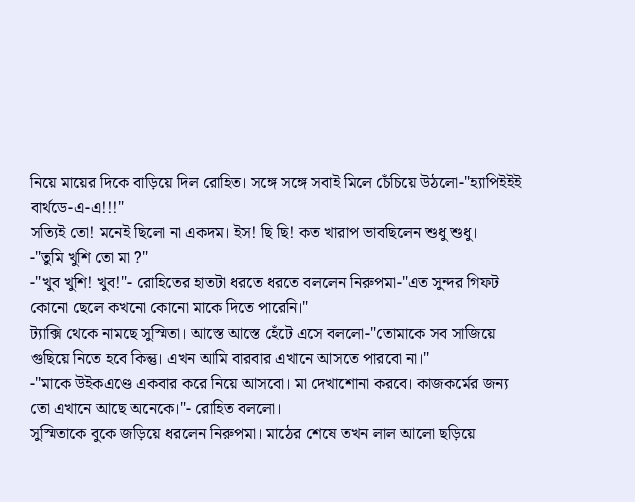নিয়ে মায়ের দিকে বাড়িয়ে দিল রোহিত। সঙ্গে সঙ্গে সবাই মিলে চেঁচিয়ে উঠলো-"হ্যাপিইইই বার্থডে-এ-এ!!!"
সত্যিই তো! মনেই ছিলো না একদম। ইস! ছি ছি! কত খারাপ ভাবছিলেন শুধু শুধু।
-"তুমি খুশি তো মা ?"
-"খুব খুশি! খুব!"- রোহিতের হাতটা ধরতে ধরতে বললেন নিরুপমা-"এত সুন্দর গিফট কোনো ছেলে কখনো কোনো মাকে দিতে পারেনি।"
ট্যাক্সি থেকে নামছে সুস্মিতা। আস্তে আস্তে হেঁটে এসে বললো-"তোমাকে সব সাজিয়ে গুছিয়ে নিতে হবে কিন্তু। এখন আমি বারবার এখানে আসতে পারবো না।"
-"মাকে উইকএণ্ডে একবার করে নিয়ে আসবো। মা দেখাশোনা করবে। কাজকর্মের জন্য তো এখানে আছে অনেকে।"- রোহিত বললো।
সুস্মিতাকে বুকে জড়িয়ে ধরলেন নিরুপমা। মাঠের শেষে তখন লাল আলো ছড়িয়ে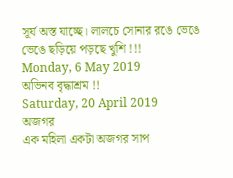সূর্য অস্ত যাচ্ছে। লালচে সোনার রঙে ভেঙে ভেঙে ছড়িয়ে পড়ছে খুশি !!!
Monday, 6 May 2019
অভিনব বৃদ্ধাশ্রম !!
Saturday, 20 April 2019
অজগর
এক মহিলা একটা অজগর সাপ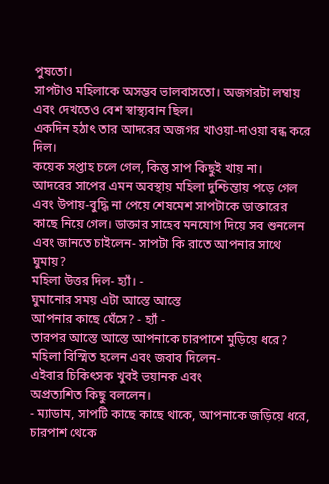পুষতো।
সাপটাও মহিলাকে অসম্ভব ভালবাসতো। অজগরটা লম্বায় এবং দেখতেও বেশ স্বাস্থ্যবান ছিল।
একদিন হঠাৎ তার আদরের অজগর খাওয়া-দাওয়া বন্ধ করে দিল।
কয়েক সপ্তাহ চলে গেল, কিন্তু সাপ কিছুই খায় না।
আদরের সাপের এমন অবস্থায় মহিলা দুশ্চিন্তায় পড়ে গেল এবং উপায়-বুদ্ধি না পেয়ে শেষমেশ সাপটাকে ডাক্তারের কাছে নিয়ে গেল। ডাক্তার সাহেব মনযোগ দিয়ে সব শুনলেন এবং জানতে চাইলেন- সাপটা কি রাতে আপনার সাথে ঘুমায়?
মহিলা উত্তর দিল- হ্যাঁ। -
ঘুমানোর সময় এটা আস্তে আস্তে
আপনার কাছে ঘেঁসে? - হ্যাঁ -
তারপর আস্তে আস্তে আপনাকে চারপাশে মুড়িয়ে ধরে? মহিলা বিস্মিত হলেন এবং জবাব দিলেন-
এইবার চিকিৎসক খুবই ভয়ানক এবং
অপ্রত্যশিত কিছু বললেন।
- ম্যাডাম, সাপটি কাছে কাছে থাকে, আপনাকে জড়িয়ে ধরে, চারপাশ থেকে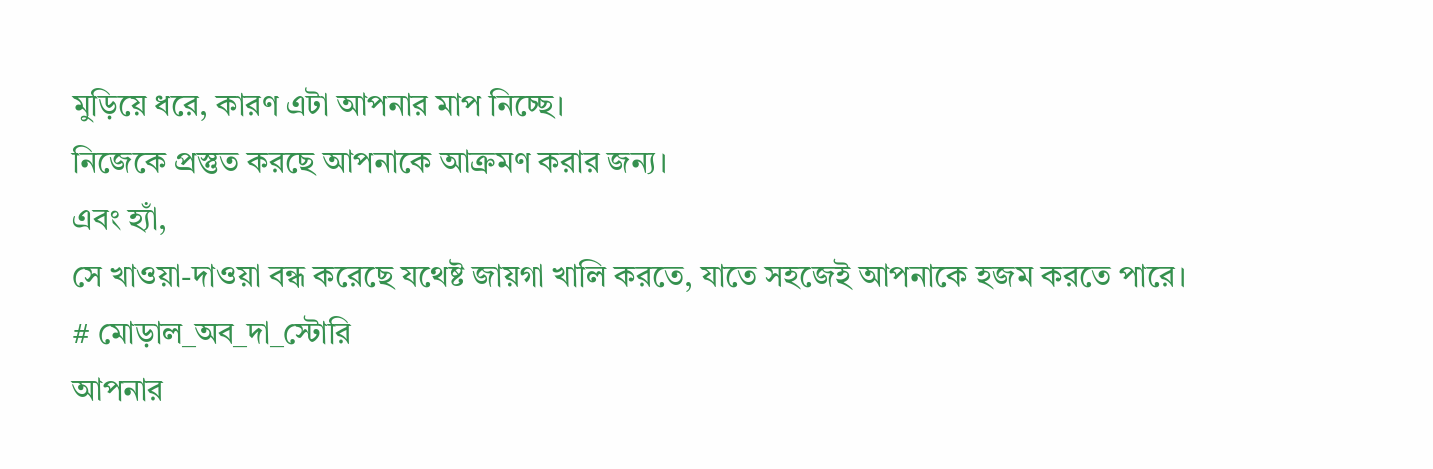মুড়িয়ে ধরে, কারণ এটা আপনার মাপ নিচ্ছে।
নিজেকে প্রস্তুত করছে আপনাকে আক্রমণ করার জন্য।
এবং হ্যাঁ,
সে খাওয়া-দাওয়া বন্ধ করেছে যথেষ্ট জায়গা খালি করতে, যাতে সহজেই আপনাকে হজম করতে পারে।
# মোড়াল_অব_দা_স্টোরি
আপনার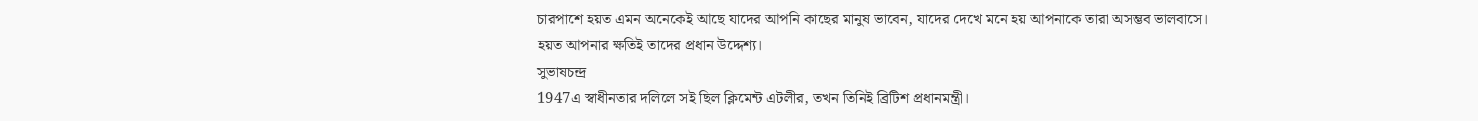চারপাশে হয়ত এমন অনেকেই আছে যাদের আপনি কাছের মানুষ ভাবেন, যাদের দেখে মনে হয় আপনাকে তারা অসম্ভব ভালবাসে।
হয়ত আপনার ক্ষতিই তাদের প্রধান উদ্দেশ্য।
সুভাষচন্দ্র
1947এ স্বাধীনতার দলিলে সই ছিল ক্লিমেন্ট এটলীর, তখন তিনিই ব্রিটিশ প্রধানমন্ত্রী।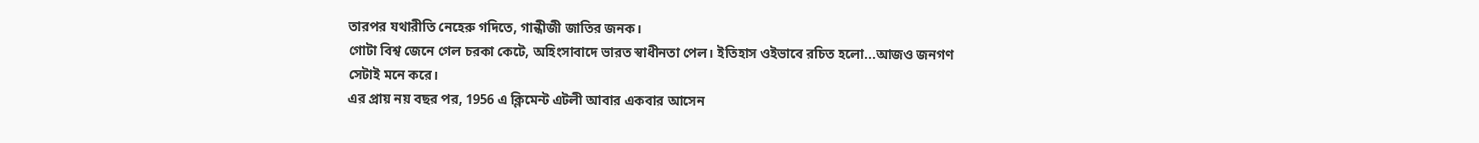তারপর যথারীতি নেহেরু গদিতে, গান্ধীজী জাতির জনক।
গোটা বিশ্ব জেনে গেল চরকা কেটে, অহিংসাবাদে ভারত স্বাধীনতা পেল। ইতিহাস ওইভাবে রচিত হলো...আজও জনগণ সেটাই মনে করে।
এর প্রায় নয় বছর পর, 1956 এ ক্লিমেন্ট এটলী আবার একবার আসেন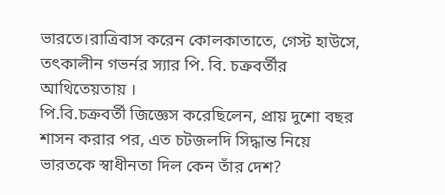ভারতে।রাত্রিবাস করেন কোলকাতাতে, গেস্ট হাউসে, তৎকালীন গভর্নর স্যার পি. বি. চক্রবর্তীর আথিতেয়তায় ।
পি.বি.চক্রবর্তী জিজ্ঞেস করেছিলেন, প্রায় দুশো বছর শাসন করার পর, এত চটজলদি সিদ্ধান্ত নিয়ে ভারতকে স্বাধীনতা দিল কেন তাঁর দেশ?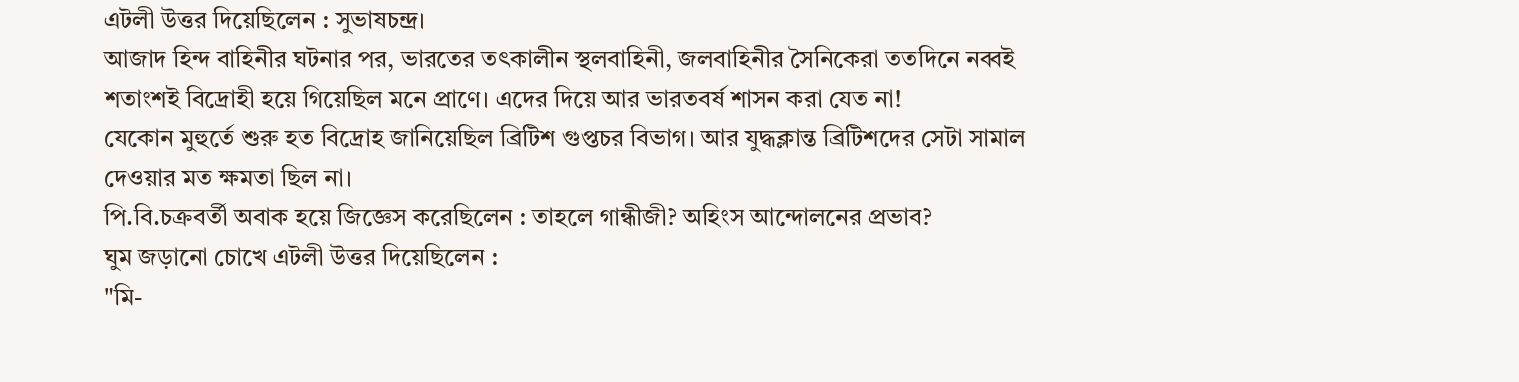এটলী উত্তর দিয়েছিলেন : সুভাষচন্দ্র।
আজাদ হিন্দ বাহিনীর ঘটনার পর, ভারতের তৎকালীন স্থলবাহিনী, জলবাহিনীর সৈনিকেরা ততদিনে নব্বই শতাংশই বিদ্রোহী হয়ে গিয়েছিল মনে প্রাণে। এদের দিয়ে আর ভারতবর্ষ শাসন করা যেত না!
যেকোন মুহুর্তে শুরু হত বিদ্রোহ জানিয়েছিল ব্রিটিশ গুপ্তচর বিভাগ। আর যুদ্ধক্লান্ত ব্রিটিশদের সেটা সামাল দেওয়ার মত ক্ষমতা ছিল না।
পি.বি.চক্রবর্তী অবাক হয়ে জিজ্ঞেস করেছিলেন : তাহলে গান্ধীজী? অহিংস আন্দোলনের প্রভাব?
ঘুম জড়ানো চোখে এটলী উত্তর দিয়েছিলেন :
"মি-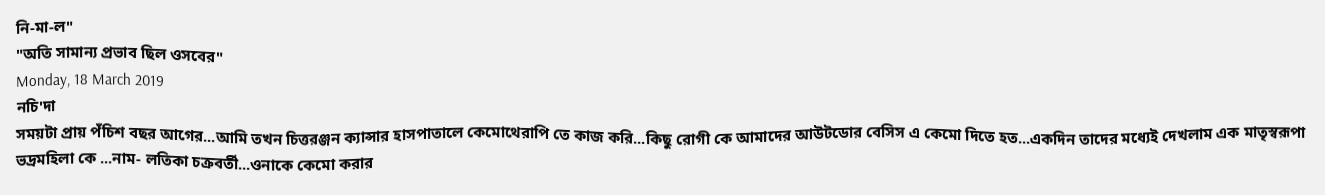নি-মা-ল"
"অতি সামান্য প্রভাব ছিল ওসবের"
Monday, 18 March 2019
নচি'দা
সময়টা প্রায় পঁচিশ বছর আগের...আমি তখন চিত্তরঞ্জন ক্যান্সার হাসপাতালে কেমোথেরাপি তে কাজ করি...কিছু রোগী কে আমাদের আউটডোর বেসিস এ কেমো দিতে হত...একদিন তাদের মধ্যেই দেখলাম এক মাতৃস্বরূপা ভদ্রমহিলা কে ...নাম- লতিকা চক্রবর্তী...ওনাকে কেমো করার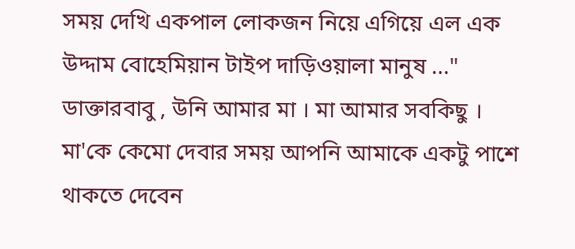সময় দেখি একপাল লোকজন নিয়ে এগিয়ে এল এক উদ্দাম বোহেমিয়ান টাইপ দাড়িওয়ালা মানুষ ..." ডাক্তারবাবু , উনি আমার মা । মা আমার সবকিছু । মা'কে কেমো দেবার সময় আপনি আমাকে একটু পাশে থাকতে দেবেন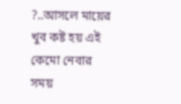?..আসলে মায়ের খুব কষ্ট হয় এই কেমো নেবার সময়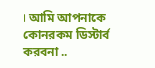। আমি আপনাকে কোনরকম ডিস্টার্ব করবনা ..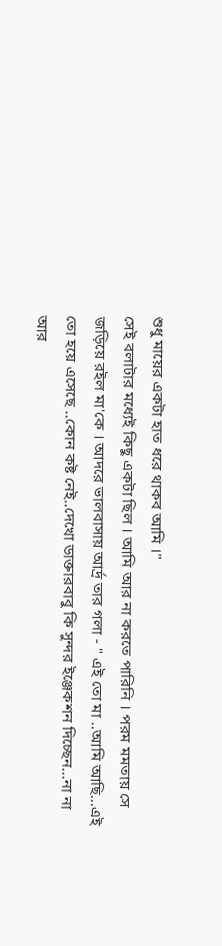শুধু মায়ের একটা হাত ধরে থাকব আমি ।"
সেই বলাটার মধ্যেই কিছু একটা ছিল । আমি আর না করতে পারিনি । পরম মমতায় সে জড়িয়ে রইল মা'কে । আদরে ভালবাসায় আর্দ্র তার গলা - " এই তো মা ..আমি আছি...এই তো হয়ে এসেছে ..কোন কষ্ট নেই..দেখো ডাক্তারবাবু কি সুন্দর ইঞ্জেকশন দিচ্ছেন...না না আর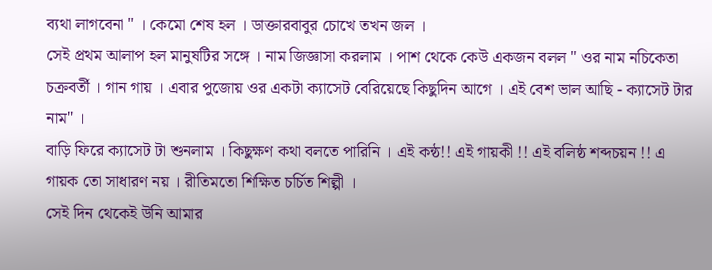ব্যথা লাগবেনা " । কেমো শেষ হল । ডাক্তারবাবুর চোখে তখন জল ।
সেই প্রথম আলাপ হল মানুষটির সঙ্গে । নাম জিজ্ঞাসা করলাম । পাশ থেকে কেউ একজন বলল " ওর নাম নচিকেতা চক্রবর্তী । গান গায় । এবার পুজোয় ওর একটা ক্যাসেট বেরিয়েছে কিছুদিন আগে । এই বেশ ভাল আছি - ক্যাসেট টার নাম" ।
বাড়ি ফিরে ক্যাসেট টা শুনলাম । কিছুক্ষণ কথা বলতে পারিনি । এই কন্ঠ!! এই গায়কী !! এই বলিষ্ঠ শব্দচয়ন !! এ গায়ক তো সাধারণ নয় । রীতিমতো শিক্ষিত চর্চিত শিল্পী ।
সেই দিন থেকেই উনি আমার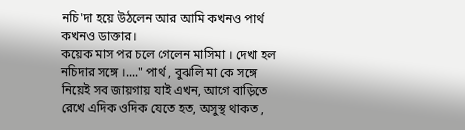নচি'দা হয়ে উঠলেন আর আমি কখনও পার্থ কখনও ডাক্তার।
কয়েক মাস পর চলে গেলেন মাসিমা । দেখা হল নচিদার সঙ্গে ।...." পার্থ , বুঝলি মা কে সঙ্গে নিয়েই সব জায়গায় যাই এখন, আগে বাড়িতে রেখে এদিক ওদিক যেতে হত, অসুস্থ থাকত ,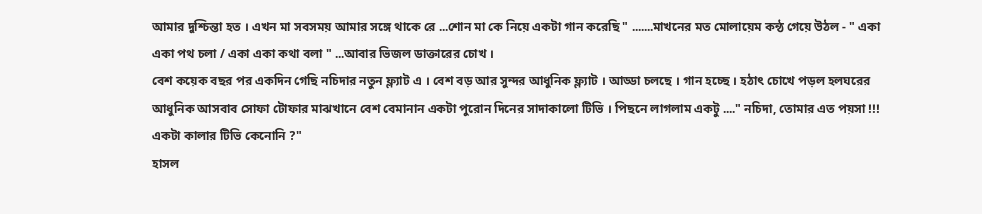আমার দুশ্চিন্তা হত । এখন মা সবসময় আমার সঙ্গে থাকে রে ...শোন মা কে নিয়ে একটা গান করেছি " .......মাখনের মত মোলায়েম কন্ঠ গেয়ে উঠল - " একা একা পথ চলা / একা একা কথা বলা " ...আবার ভিজল ডাক্তারের চোখ ।
বেশ কয়েক বছর পর একদিন গেছি নচিদার নতুন ফ্ল্যাট এ । বেশ বড় আর সুন্দর আধুনিক ফ্ল্যাট । আড্ডা চলছে । গান হচ্ছে । হঠাৎ চোখে পড়ল হলঘরের আধুনিক আসবাব সোফা টোফার মাঝখানে বেশ বেমানান একটা পুরোন দিনের সাদাকালো টিভি । পিছনে লাগলাম একটু ...." নচিদা, তোমার এত পয়সা !!! একটা কালার টিভি কেনোনি ?"
হাসল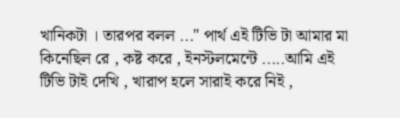খানিকটা । তারপর বলল ..." পার্থ এই টিভি টা আমার মা কিনেছিল রে , কষ্ট করে , ইনস্টলমেন্টে .....আমি এই টিভি টাই দেখি , খারাপ হলে সারাই করে নিই ,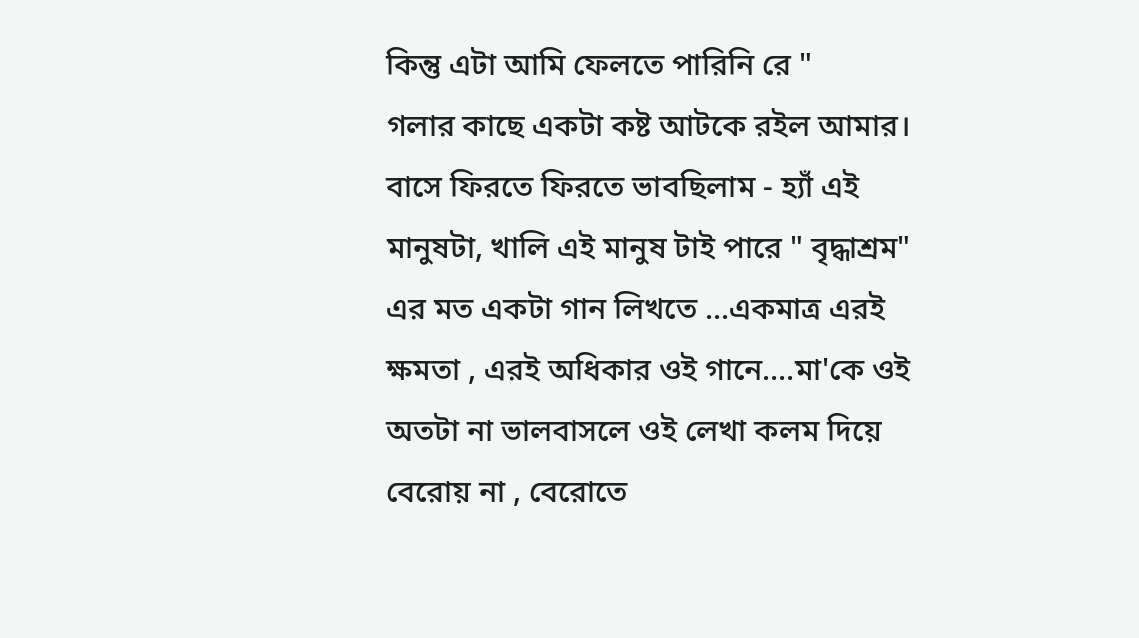কিন্তু এটা আমি ফেলতে পারিনি রে "
গলার কাছে একটা কষ্ট আটকে রইল আমার। বাসে ফিরতে ফিরতে ভাবছিলাম - হ্যাঁ এই মানুষটা, খালি এই মানুষ টাই পারে " বৃদ্ধাশ্রম" এর মত একটা গান লিখতে ...একমাত্র এরই ক্ষমতা , এরই অধিকার ওই গানে....মা'কে ওই অতটা না ভালবাসলে ওই লেখা কলম দিয়ে বেরোয় না , বেরোতে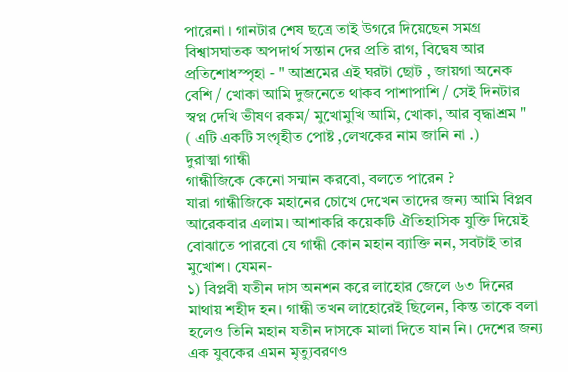পারেনা । গানটার শেষ ছত্রে তাই উগরে দিয়েছেন সমগ্র বিশ্বাসঘাতক অপদার্থ সন্তান দের প্রতি রাগ, বিদ্বেষ আর প্রতিশোধস্পৃহা - " আশ্রমের এই ঘরটা ছোট , জায়গা অনেক বেশি / খোকা আমি দুজনেতে থাকব পাশাপাশি / সেই দিনটার স্বপ্ন দেখি ভীষণ রকম/ মুখোমুখি আমি, খোকা, আর বৃদ্ধাশ্রম "
( এটি একটি সংগৃহীত পোষ্ট ,লেখকের নাম জানি না .)
দুরাত্মা গান্ধী
গান্ধীজিকে কেনো সন্মান করবো, বলতে পারেন ?
যারা গান্ধীজিকে মহানের চোখে দেখেন তাদের জন্য আমি বিপ্লব আরেকবার এলাম। আশাকরি কয়েকটি ঐতিহাসিক যুক্তি দিয়েই বোঝাতে পারবো যে গান্ধী কোন মহান ব্যাক্তি নন, সবটাই তার মুখোশ। যেমন-
১) বিপ্লবী যতীন দাস অনশন করে লাহোর জেলে ৬৩ দিনের মাথায় শহীদ হন। গান্ধী তখন লাহোরেই ছিলেন, কিন্ত তাকে বলা হলেও তিনি মহান যতীন দাসকে মালা দিতে যান নি। দেশের জন্য এক যুবকের এমন মৃত্যুবরণও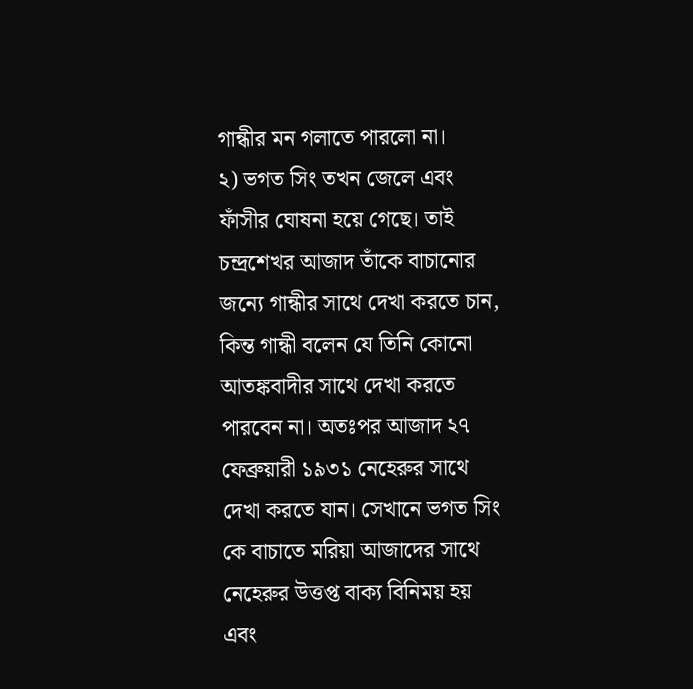গান্ধীর মন গলাতে পারলো না।
২) ভগত সিং তখন জেলে এবং ফাঁসীর ঘোষনা হয়ে গেছে। তাই চন্দ্রশেখর আজাদ তাঁকে বাচানোর জন্যে গান্ধীর সাথে দেখা করতে চান, কিন্ত গান্ধী বলেন যে তিনি কোনো আতঙ্কবাদীর সাথে দেখা করতে পারবেন না। অতঃপর আজাদ ২৭ ফেব্রুয়ারী ১৯৩১ নেহেরুর সাথে দেখা করতে যান। সেখানে ভগত সিং কে বাচাতে মরিয়া আজাদের সাথে নেহেরুর উত্তপ্ত বাক্য বিনিময় হয় এবং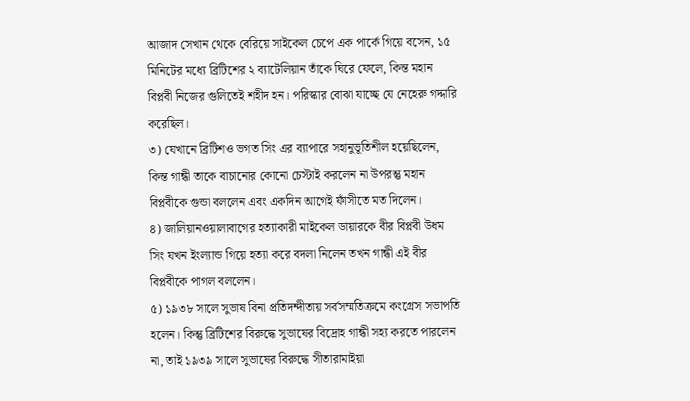আজাদ সেখান থেকে বেরিয়ে সাইকেল চেপে এক পার্কে গিয়ে বসেন, ১৫ মিনিটের মধ্যে ব্রিটিশের ২ ব্যাটেলিয়ান তাঁকে ঘিরে ফেলে, কিন্ত মহান বিপ্লবী নিজের গুলিতেই শহীদ হন। পরিস্কার বোঝা যাচ্ছে যে নেহেরু গদ্দারি করেছিল।
৩) যেখানে ব্রিটিশও ভগত সিং এর ব্যাপারে সহানুভূতিশীল হয়েছিলেন, কিন্ত গান্ধী তাকে বাচানোর কোনো চেস্টাই করলেন না উপরন্তু মহান বিপ্লবীকে গুন্ডা বললেন এবং একদিন আগেই ফাঁসীতে মত দিলেন।
৪) জালিয়ানওয়ালাবাগের হত্যাকারী মাইকেল ডায়ারকে বীর বিপ্লবী উধম সিং যখন ইংল্যান্ড গিয়ে হত্যা করে বদলা নিলেন তখন গান্ধী এই বীর বিপ্লবীকে পাগল বললেন।
৫) ১৯৩৮ সালে সুভাষ বিনা প্রতিদন্দীতায় সর্বসম্মতিক্রমে কংগ্রেস সভাপতি হলেন। কিন্তু ব্রিটিশের বিরুদ্ধে সুভাষের বিদ্রোহ গান্ধী সহ্য করতে পারলেন না, তাই ১৯৩৯ সালে সুভাষের বিরুদ্ধে সীতারামাইয়া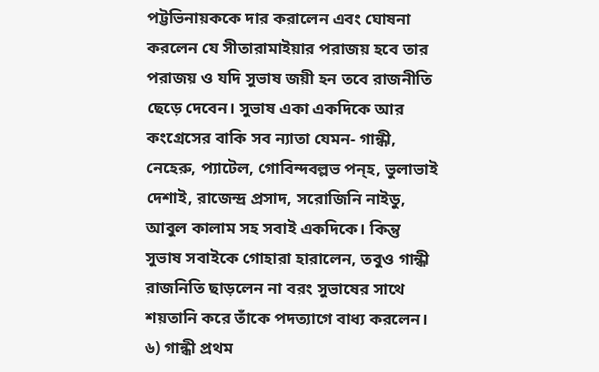পট্টভিনায়ককে দার করালেন এবং ঘোষনা করলেন যে সীতারামাইয়ার পরাজয় হবে তার পরাজয় ও যদি সুভাষ জয়ী হন তবে রাজনীতি ছেড়ে দেবেন। সুভাষ একা একদিকে আর কংগ্রেসের বাকি সব ন্যাতা যেমন- গান্ধী, নেহেরু, প্যাটেল, গোবিন্দবল্লভ পন্হ, ভুলাভাই দেশাই, রাজেন্দ্র প্রসাদ, সরোজিনি নাইডু, আবুল কালাম সহ সবাই একদিকে। কিন্তু সুভাষ সবাইকে গোহারা হারালেন, তবুও গান্ধী রাজনিতি ছাড়লেন না বরং সুভাষের সাথে শয়তানি করে তাঁকে পদত্যাগে বাধ্য করলেন।
৬) গান্ধী প্রথম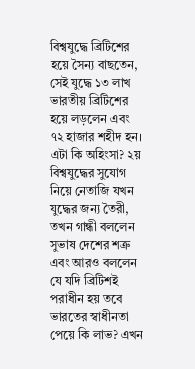বিশ্বযুদ্ধে ব্রিটিশের হয়ে সৈন্য বাছতেন, সেই যুদ্ধে ১৩ লাখ ভারতীয় ব্রিটিশের হয়ে লড়লেন এবং ৭২ হাজার শহীদ হন। এটা কি অহিংসা? ২য় বিশ্বযুদ্ধের সুযোগ নিয়ে নেতাজি যখন যুদ্ধের জন্য তৈরী, তখন গান্ধী বললেন সুভাষ দেশের শত্রু এবং আরও বললেন যে যদি ব্রিটিশই পরাধীন হয় তবে ভারতের স্বাধীনতা পেয়ে কি লাভ? এখন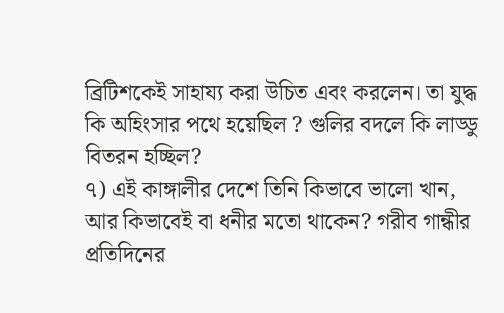ব্রিটিশকেই সাহায্য করা উচিত এবং করলেন। তা যুদ্ধ কি অহিংসার পথে হয়েছিল ? গুলির বদলে কি লাড্ডু বিতরন হচ্ছিল?
৭) এই কাঙ্গালীর দেশে তিনি কিভাবে ভালো খান, আর কিভাবেই বা ধনীর মতো থাকেন? গরীব গান্ধীর প্রতিদিনের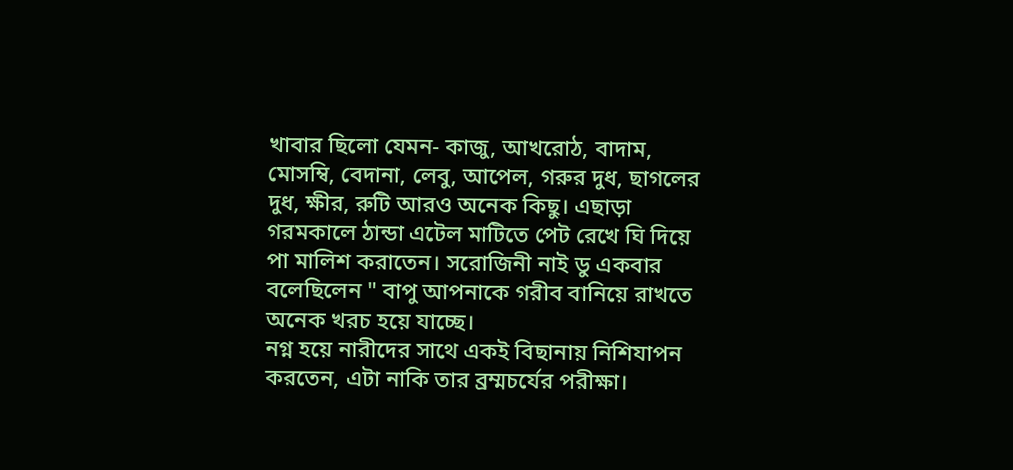খাবার ছিলো যেমন- কাজু, আখরোঠ, বাদাম, মোসম্বি, বেদানা, লেবু, আপেল, গরুর দুধ, ছাগলের দুধ, ক্ষীর, রুটি আরও অনেক কিছু। এছাড়া গরমকালে ঠান্ডা এটেল মাটিতে পেট রেখে ঘি দিয়ে পা মালিশ করাতেন। সরোজিনী নাই ডু একবার বলেছিলেন " বাপু আপনাকে গরীব বানিয়ে রাখতে অনেক খরচ হয়ে যাচ্ছে।
নগ্ন হয়ে নারীদের সাথে একই বিছানায় নিশিযাপন করতেন, এটা নাকি তার ব্রম্মচর্যের পরীক্ষা।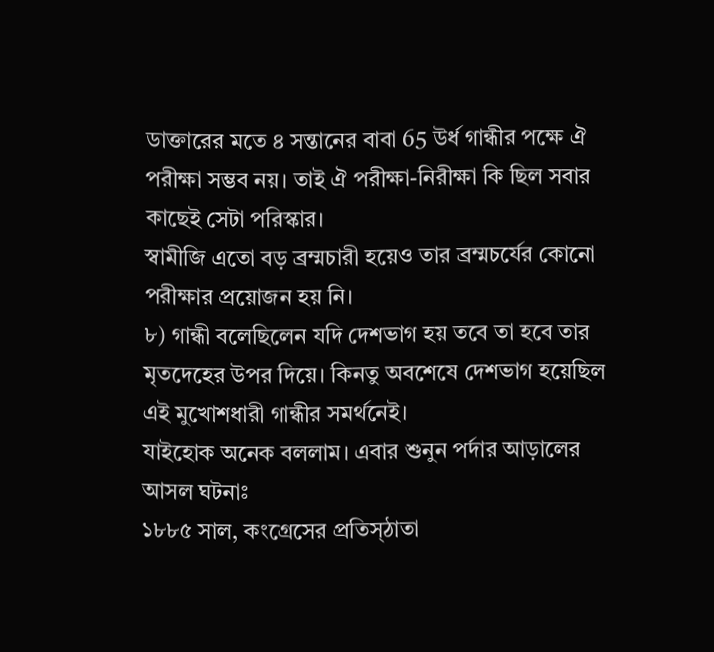ডাক্তারের মতে ৪ সন্তানের বাবা 65 উর্ধ গান্ধীর পক্ষে ঐ পরীক্ষা সম্ভব নয়। তাই ঐ পরীক্ষা-নিরীক্ষা কি ছিল সবার কাছেই সেটা পরিস্কার।
স্বামীজি এতো বড় ব্রম্মচারী হয়েও তার ব্রম্মচর্যের কোনো পরীক্ষার প্রয়োজন হয় নি।
৮) গান্ধী বলেছিলেন যদি দেশভাগ হয় তবে তা হবে তার মৃতদেহের উপর দিয়ে। কিনতু অবশেষে দেশভাগ হয়েছিল এই মুখোশধারী গান্ধীর সমর্থনেই।
যাইহোক অনেক বললাম। এবার শুনুন পর্দার আড়ালের আসল ঘটনাঃ
১৮৮৫ সাল, কংগ্রেসের প্রতিস্ঠাতা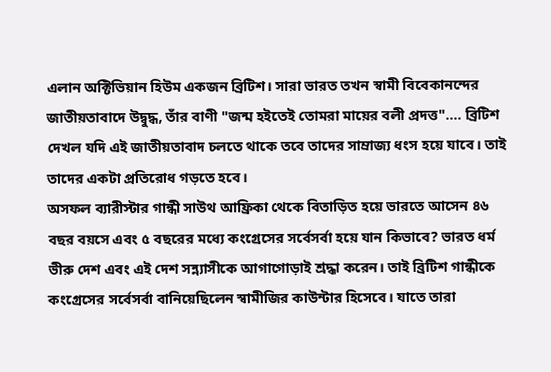এলান অক্টিভিয়ান হিউম একজন ব্রিটিশ। সারা ভারত তখন স্বামী বিবেকানন্দের জাতীয়তাবাদে উদ্বুদ্ধ, তাঁর বাণী "জন্ম হইতেই তোমরা মায়ের বলী প্রদত্ত".... ব্রিটিশ দেখল যদি এই জাতীয়তাবাদ চলতে থাকে তবে তাদের সাম্রাজ্য ধংস হয়ে যাবে। তাই তাদের একটা প্রতিরোধ গড়তে হবে।
অসফল ব্যারীস্টার গান্ধী সাউথ আফ্রিকা থেকে বিতাড়িত হয়ে ভারতে আসেন ৪৬ বছর বয়সে এবং ৫ বছরের মধ্যে কংগ্রেসের সর্বেসর্বা হয়ে যান কিভাবে? ভারত ধর্ম ভীরু দেশ এবং এই দেশ সন্ন্যাসীকে আগাগোড়াই শ্রদ্ধা করেন। তাই ব্রিটিশ গান্ধীকে কংগ্রেসের সর্বেসর্বা বানিয়েছিলেন স্বামীজির কাউন্টার হিসেবে। যাতে তারা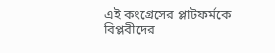এই কংগ্রেসের প্লাটফর্মকে বিপ্লবীদের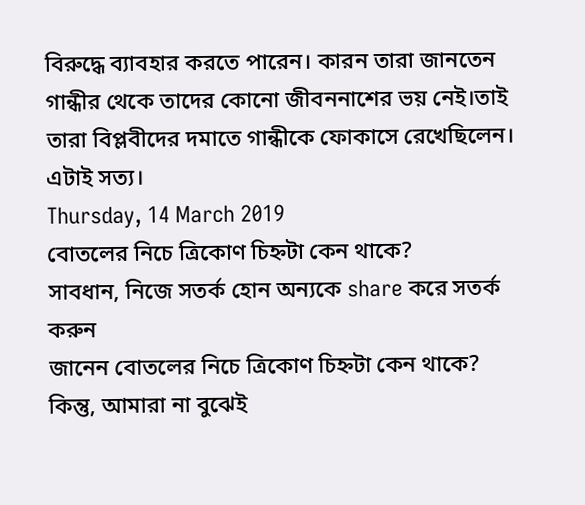বিরুদ্ধে ব্যাবহার করতে পারেন। কারন তারা জানতেন গান্ধীর থেকে তাদের কোনো জীবননাশের ভয় নেই।তাই তারা বিপ্লবীদের দমাতে গান্ধীকে ফোকাসে রেখেছিলেন। এটাই সত্য।
Thursday, 14 March 2019
বোতলের নিচে ত্রিকোণ চিহ্নটা কেন থাকে?
সাবধান, নিজে সতর্ক হোন অন্যকে share করে সতর্ক করুন
জানেন বোতলের নিচে ত্রিকোণ চিহ্নটা কেন থাকে?
কিন্তু, আমারা না বুঝেই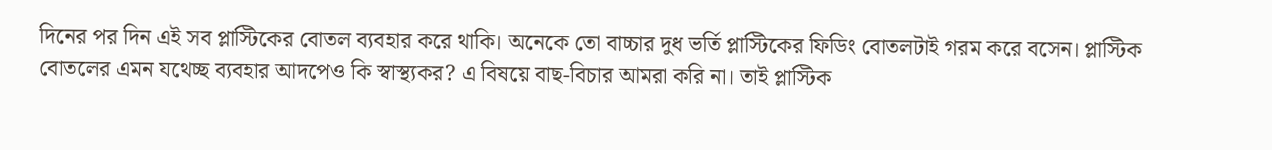দিনের পর দিন এই সব প্লাস্টিকের বোতল ব্যবহার করে থাকি। অনেকে তো বাচ্চার দুধ ভর্তি প্লাস্টিকের ফিডিং বোতলটাই গরম করে বসেন। প্লাস্টিক বোতলের এমন যথেচ্ছ ব্যবহার আদপেও কি স্বাস্থ্যকর? এ বিষয়ে বাছ-বিচার আমরা করি না। তাই প্লাস্টিক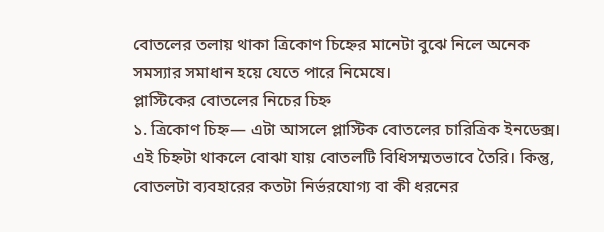বোতলের তলায় থাকা ত্রিকোণ চিহ্নের মানেটা বুঝে নিলে অনেক সমস্যার সমাধান হয়ে যেতে পারে নিমেষে।
প্লাস্টিকের বোতলের নিচের চিহ্ন
১. ত্রিকোণ চিহ্ন— এটা আসলে প্লাস্টিক বোতলের চারিত্রিক ইনডেক্স। এই চিহ্নটা থাকলে বোঝা যায় বোতলটি বিধিসম্মতভাবে তৈরি। কিন্তু, বোতলটা ব্যবহারের কতটা নির্ভরযোগ্য বা কী ধরনের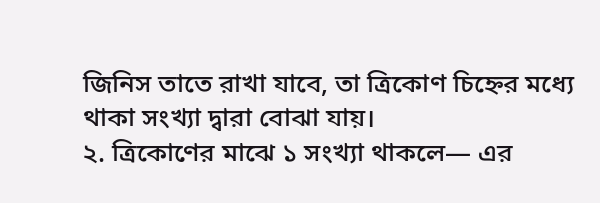জিনিস তাতে রাখা যাবে, তা ত্রিকোণ চিহ্নের মধ্যে থাকা সংখ্যা দ্বারা বোঝা যায়।
২. ত্রিকোণের মাঝে ১ সংখ্যা থাকলে— এর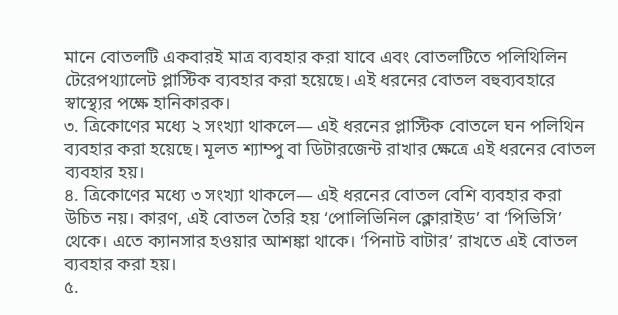মানে বোতলটি একবারই মাত্র ব্যবহার করা যাবে এবং বোতলটিতে পলিথিলিন টেরেপথ্যালেট প্লাস্টিক ব্যবহার করা হয়েছে। এই ধরনের বোতল বহুব্যবহারে স্বাস্থ্যের পক্ষে হানিকারক।
৩. ত্রিকোণের মধ্যে ২ সংখ্যা থাকলে— এই ধরনের প্লাস্টিক বোতলে ঘন পলিথিন ব্যবহার করা হয়েছে। মূলত শ্যাম্পু বা ডিটারজেন্ট রাখার ক্ষেত্রে এই ধরনের বোতল ব্যবহার হয়।
৪. ত্রিকোণের মধ্যে ৩ সংখ্যা থাকলে— এই ধরনের বোতল বেশি ব্যবহার করা উচিত নয়। কারণ, এই বোতল তৈরি হয় ‘পোলিভিনিল ক্লোরাইড’ বা ‘পিভিসি’ থেকে। এতে ক্যানসার হওয়ার আশঙ্কা থাকে। ‘পিনাট বাটার’ রাখতে এই বোতল ব্যবহার করা হয়।
৫.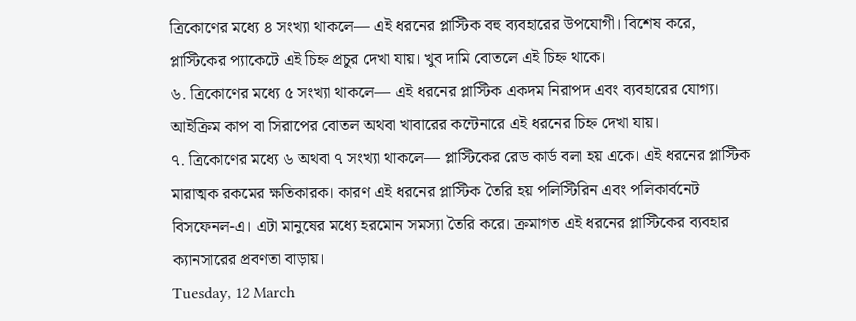ত্রিকোণের মধ্যে ৪ সংখ্যা থাকলে— এই ধরনের প্লাস্টিক বহু ব্যবহারের উপযোগী। বিশেষ করে, প্লাস্টিকের প্যাকেটে এই চিহ্ন প্রচুর দেখা যায়। খুব দামি বোতলে এই চিহ্ন থাকে।
৬. ত্রিকোণের মধ্যে ৫ সংখ্যা থাকলে— এই ধরনের প্লাস্টিক একদম নিরাপদ এবং ব্যবহারের যোগ্য। আইক্রিম কাপ বা সিরাপের বোতল অথবা খাবারের কন্টেনারে এই ধরনের চিহ্ন দেখা যায়।
৭. ত্রিকোণের মধ্যে ৬ অথবা ৭ সংখ্যা থাকলে— প্লাস্টিকের রেড কার্ড বলা হয় একে। এই ধরনের প্লাস্টিক মারাত্মক রকমের ক্ষতিকারক। কারণ এই ধরনের প্লাস্টিক তৈরি হয় পলিস্টিরিন এবং পলিকার্বনেট বিসফেনল-এ। এটা মানুষের মধ্যে হরমোন সমস্যা তৈরি করে। ক্রমাগত এই ধরনের প্লাস্টিকের ব্যবহার ক্যানসারের প্রবণতা বাড়ায়।
Tuesday, 12 March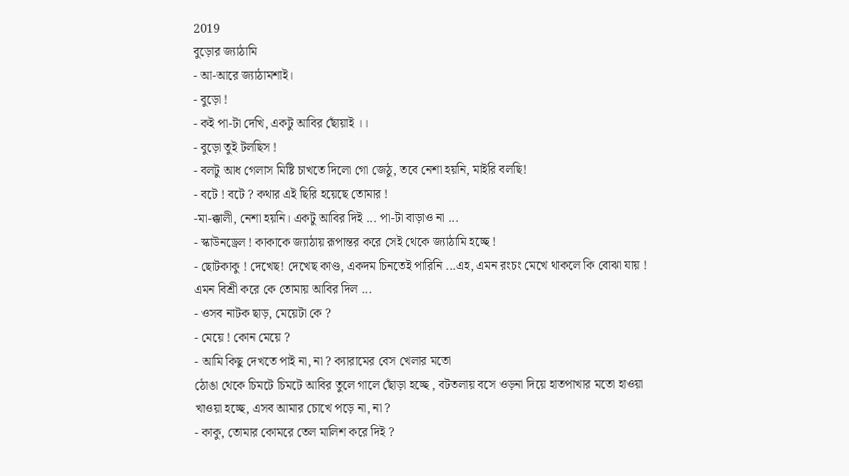2019
বুড়োর জ্যাঠামি
- আ-আরে জ্যাঠামশাই।
- বুড়ো !
- কই পা-টা দেখি, একটু আবির ছোঁয়াই ।।
- বুড়ো তুই টলছিস !
- বলটু আধ গেলাস মিষ্টি চাখতে দিলো গো জেঠু, তবে নেশা হয়নি, মাইরি বলছি!
- বটে ! বটে ? কথার এই ছিরি হয়েছে তোমার !
-মা-ক্কালী, নেশা হয়নি। একটু আবির দিই ... পা-টা বাড়াও না ...
- স্কাউনড্রেল ! কাকাকে জ্যাঠায় রূপান্তর করে সেই থেকে জ্যাঠামি হচ্ছে !
- ছোটকাকু ! দেখেছ! দেখেছ কাণ্ড, একদম চিনতেই পারিনি ...এহ, এমন রংচং মেখে থাকলে কি বোঝা যায় ! এমন বিশ্রী করে কে তোমায় আবির দিল ...
- ওসব নাটক ছাড়, মেয়েটা কে ?
- মেয়ে ! কোন মেয়ে ?
- আমি কিছু দেখতে পাই না, না ? ক্যারামের বেস খেলার মতো
ঠোঙা থেকে চিমটে চিমটে আবির তুলে গালে ছোঁড়া হচ্ছে , বটতলায় বসে ওড়না দিয়ে হাতপাখার মতো হাওয়া খাওয়া হচ্ছে, এসব আমার চোখে পড়ে না, না ?
- কাকু, তোমার কোমরে তেল মালিশ করে দিই ?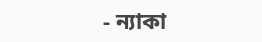- ন্যাকা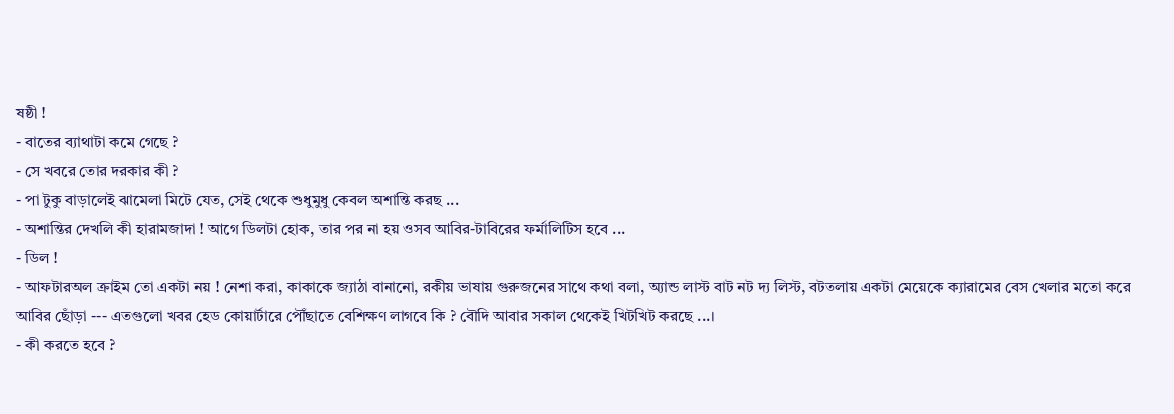ষষ্ঠী !
- বাতের ব্যাথাটা কমে গেছে ?
- সে খবরে তোর দরকার কী ?
- পা টুকু বাড়ালেই ঝামেলা মিটে যেত, সেই থেকে শুধুমুধু কেবল অশান্তি করছ ...
- অশান্তির দেখলি কী হারামজাদা ! আগে ডিলটা হোক, তার পর না হয় ওসব আবির-টাবিরের ফর্মালিটিস হবে ...
- ডিল !
- আফটারঅল ক্রাইম তো একটা নয় ! নেশা করা, কাকাকে জ্যাঠা বানানো, রকীয় ভাষায় গুরুজনের সাথে কথা বলা, অ্যান্ড লাস্ট বাট নট দ্য লিস্ট, বটতলায় একটা মেয়েকে ক্যারামের বেস খেলার মতো করে আবির ছোঁড়া --- এতগুলো খবর হেড কোয়ার্টারে পৌঁছাতে বেশিক্ষণ লাগবে কি ? বৌদি আবার সকাল থেকেই খিটখিট করছে ...।
- কী করতে হবে ?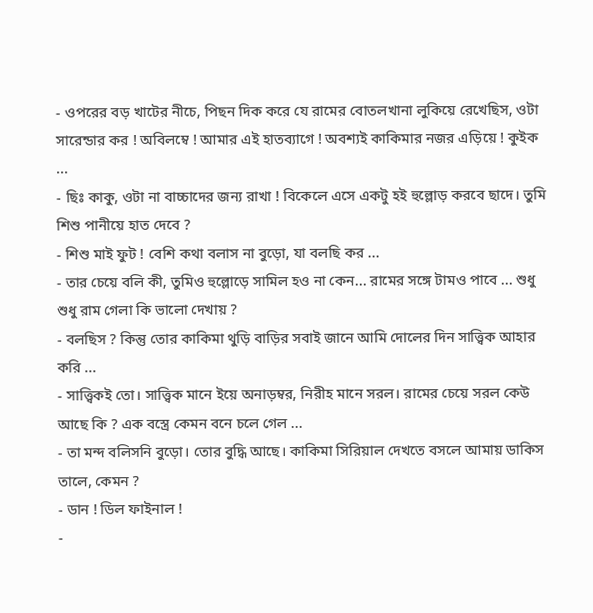- ওপরের বড় খাটের নীচে, পিছন দিক করে যে রামের বোতলখানা লুকিয়ে রেখেছিস, ওটা সারেন্ডার কর ! অবিলম্বে ! আমার এই হাতব্যাগে ! অবশ্যই কাকিমার নজর এড়িয়ে ! কুইক ...
- ছিঃ কাকু, ওটা না বাচ্চাদের জন্য রাখা ! বিকেলে এসে একটু হই হুল্লোড় করবে ছাদে। তুমি শিশু পানীয়ে হাত দেবে ?
- শিশু মাই ফুট ! বেশি কথা বলাস না বুড়ো, যা বলছি কর ...
- তার চেয়ে বলি কী, তুমিও হুল্লোড়ে সামিল হও না কেন... রামের সঙ্গে টামও পাবে ... শুধু শুধু রাম গেলা কি ভালো দেখায় ?
- বলছিস ? কিন্তু তোর কাকিমা থুড়ি বাড়ির সবাই জানে আমি দোলের দিন সাত্ত্বিক আহার করি ...
- সাত্ত্বিকই তো। সাত্ত্বিক মানে ইয়ে অনাড়ম্বর, নিরীহ মানে সরল। রামের চেয়ে সরল কেউ আছে কি ? এক বস্ত্রে কেমন বনে চলে গেল ...
- তা মন্দ বলিসনি বুড়ো। তোর বুদ্ধি আছে। কাকিমা সিরিয়াল দেখতে বসলে আমায় ডাকিস তালে, কেমন ?
- ডান ! ডিল ফাইনাল !
-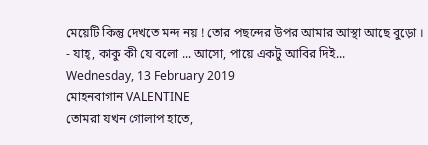মেয়েটি কিন্তু দেখতে মন্দ নয় ! তোর পছন্দের উপর আমার আস্থা আছে বুড়ো ।
- যাহ্, কাকু কী যে বলো ... আসো, পায়ে একটু আবির দিই...
Wednesday, 13 February 2019
মোহনবাগান VALENTINE
তোমরা যখন গোলাপ হাতে,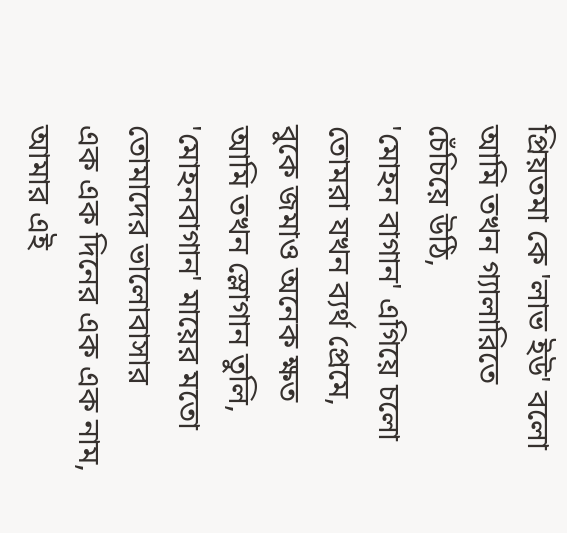প্রিয়তমা কে 'লাভ ইউ' বলো
আমি তখন গ্যালারিতে
চেঁচিয়ে উঠি,
'মোহন বাগান' এগিয়ে চলো
তোমরা যখন ব্যর্থ প্রেমে,
বুকে জমাও অনেক ক্ষত
আমি তখন স্লোগান তুলি,
'মোহনবাগান' মায়ের মতো
তোমাদের ভালোবাসার
এক এক দিনের এক এক নাম,
আমার এই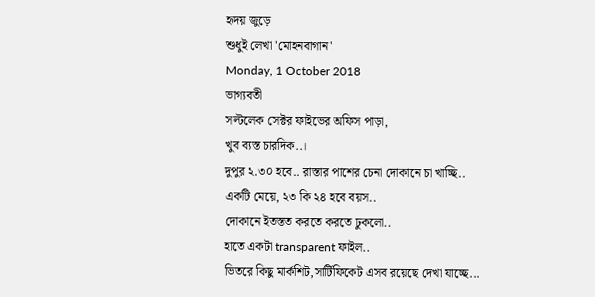হৃদয় জুড়ে
শুধুই লেখা 'মোহনবাগান'
Monday, 1 October 2018
ভাগ্যবতী
সল্টলেক সেক্টর ফাইভের অফিস পাড়া,
খুব ব্যস্ত চারদিক..।
দুপুর ২.৩০ হবে.. রাস্তার পাশের চেনা দোকানে চা খাচ্ছি..
একটি মেয়ে, ২৩ কি ২৪ হবে বয়স..
দোকানে ইতস্তত করতে করতে ঢুকলো..
হাতে একটা transparent ফাইল..
ভিতরে কিছু মার্কশিট,সার্টিফিকেট এসব রয়েছে দেখা যাচ্ছে...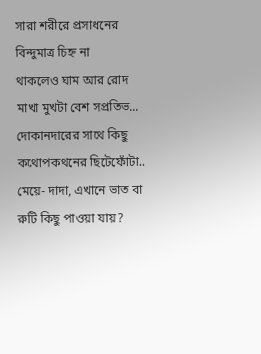সারা শরীরে প্রসাধনের বিন্দুমাত্র চিহ্ন না
থাকলেও ঘাম আর রোদ মাখা মুখটা বেশ সপ্রতিভ...
দোকানদারের সাথে কিছু কথোপকথনের ছিটেফোঁটা..
মেয়ে- দাদা, এখানে ভাত বা রুটি কিছু পাওয়া যায়?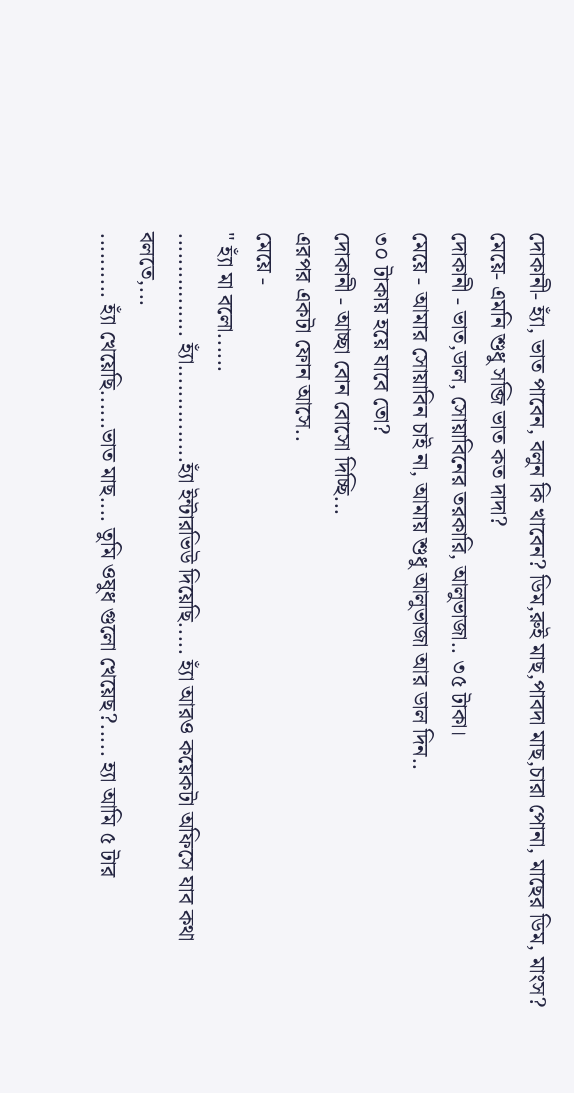দোকানী- হ্যাঁ, ভাত পাবেন, বলুন কি খাবেন? ডিম,রুই মাছ,পাবদা মাছ,চারা পোনা, মাছের ডিম, মাংস?
মেয়ে- এমনি শুধু সব্জি ভাত কত দাদা?
দোকানী - ভাত,ডাল, সোয়াবিনের তরকারি, আলুভাজা.. ৩৫ টাকা।
মেয়ে - আমার সোয়াবিন চাই না, আমায় শুধু আলুভাজা আর ডাল দিন..
৩০ টাকায় হয়ে যাবে তো?
দোকানী - আচ্ছা বোন বোসো দিচ্ছি...
এরপর একটা ফোন আসে..
মেয়ে -
" হ্যাঁ মা বলো......
.......…...... হ্যাঁ...............হ্যাঁ ইন্টারভিউ দিয়েছি..... হ্যাঁ আরও কয়েকটা অফিসে যাব কথা বলতে,...
.......... হ্যাঁ খেয়েছি......ভাত মাছ.... তুমি ওষুধ গুলো খেয়েছ?..... হ্যা আমি ৫ টার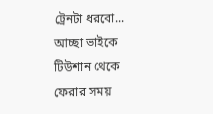ট্রেনটা ধরবো... আচ্ছা ভাইকে টিউশান থেকে ফেরার সময়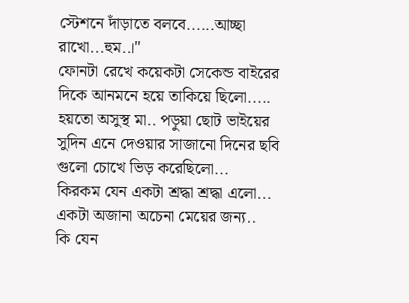স্টেশনে দাঁড়াতে বলবে......আচ্ছা রাখো...হুম..।"
ফোনটা রেখে কয়েকটা সেকেন্ড বাইরের দিকে আনমনে হয়ে তাকিয়ে ছিলো..... হয়তো অসুস্থ মা.. পড়ুয়া ছোট ভাইয়ের সুদিন এনে দেওয়ার সাজানো দিনের ছবি গুলো চোখে ভিড় করেছিলো...
কিরকম যেন একটা শ্রদ্ধা শ্রদ্ধা এলো... একটা অজানা অচেনা মেয়ের জন্য..
কি যেন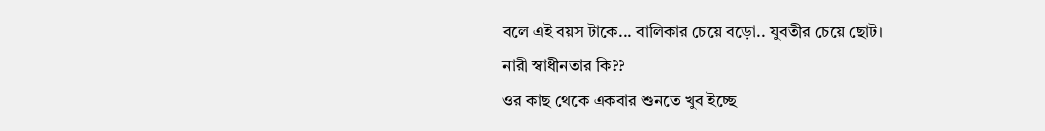বলে এই বয়স টাকে... বালিকার চেয়ে বড়ো.. যুবতীর চেয়ে ছোট।
নারী স্বাধীনতার কি??
ওর কাছ থেকে একবার শুনতে খুব ইচ্ছে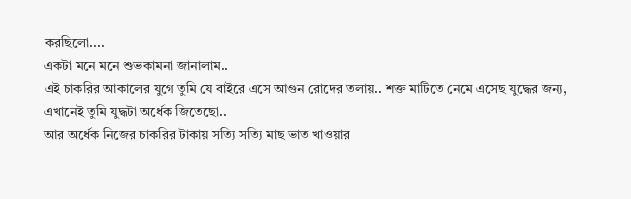করছিলো....
একটা মনে মনে শুভকামনা জানালাম..
এই চাকরির আকালের যুগে তুমি যে বাইরে এসে আগুন রোদের তলায়.. শক্ত মাটিতে নেমে এসেছ যুদ্ধের জন্য,
এখানেই তুমি যুদ্ধটা অর্ধেক জিতেছো..
আর অর্ধেক নিজের চাকরির টাকায় সত্যি সত্যি মাছ ভাত খাওয়ার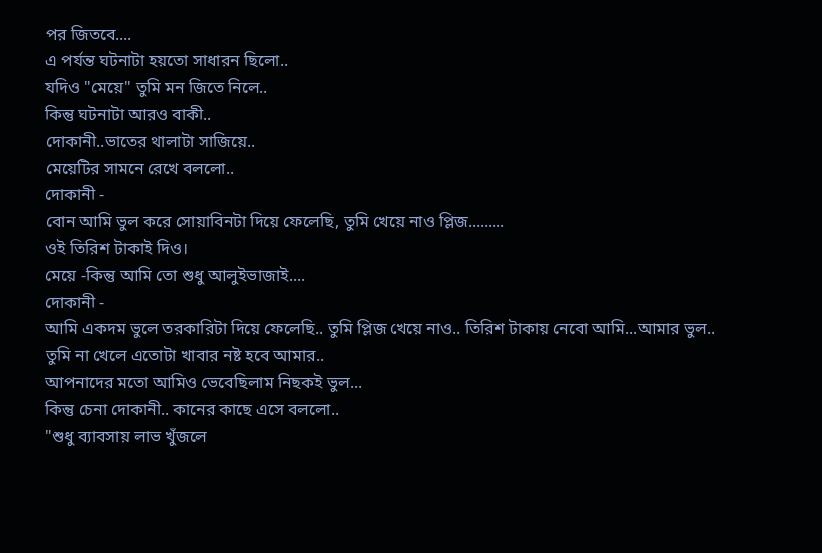পর জিতবে....
এ পর্যন্ত ঘটনাটা হয়তো সাধারন ছিলো..
যদিও "মেয়ে" তুমি মন জিতে নিলে..
কিন্তু ঘটনাটা আরও বাকী..
দোকানী..ভাতের থালাটা সাজিয়ে..
মেয়েটির সামনে রেখে বললো..
দোকানী -
বোন আমি ভুল করে সোয়াবিনটা দিয়ে ফেলেছি, তুমি খেয়ে নাও প্লিজ.........
ওই তিরিশ টাকাই দিও।
মেয়ে -কিন্তু আমি তো শুধু আলুইভাজাই....
দোকানী -
আমি একদম ভুলে তরকারিটা দিয়ে ফেলেছি.. তুমি প্লিজ খেয়ে নাও.. তিরিশ টাকায় নেবো আমি...আমার ভুল..
তুমি না খেলে এতোটা খাবার নষ্ট হবে আমার..
আপনাদের মতো আমিও ভেবেছিলাম নিছকই ভুল...
কিন্তু চেনা দোকানী.. কানের কাছে এসে বললো..
"শুধু ব্যাবসায় লাভ খুঁজলে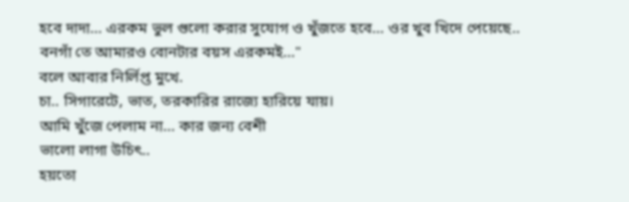হবে দাদা... এরকম ভুল গুলো করার সুযোগ ও খুঁজতে হবে... ওর খুব খিদে পেয়েছে..
বনগাঁ তে আমারও বোনটার বয়স এরকমই..."
বলে আবার নির্লিপ্ত মুখে.
চা.. সিগারেটে, ভাত, তরকারির রাজ্যে হারিয়ে যায়।
আমি খুঁজে পেলাম না... কার জন্য বেশী
ভালো লাগা উচিৎ..
হয়তো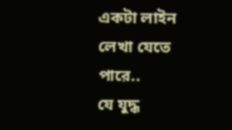একটা লাইন লেখা যেতে পারে..
যে যুদ্ধ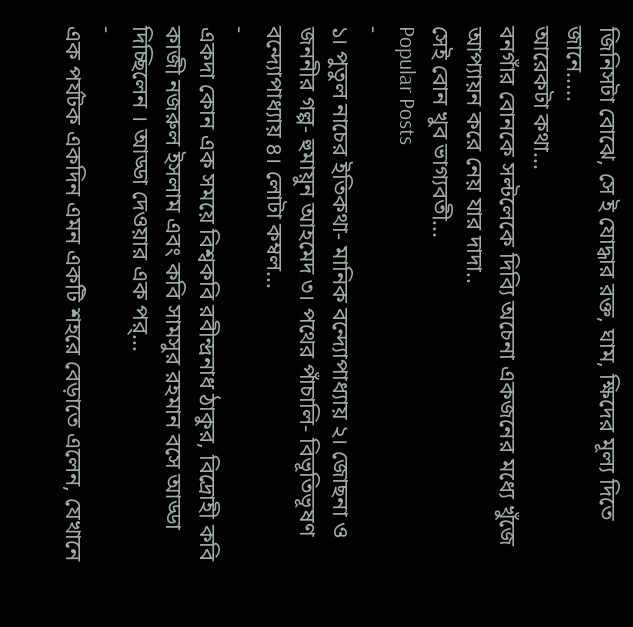জিনিসটা বোঝে, সে ই যোদ্ধার রক্ত, ঘাম, ক্ষিদের মূল্য দিতে জানে.....
আরেকটা কথা...
বনগাঁর বোনকে সল্টলেকে দিব্যি অচেনা একজনের মধ্যে খুঁজে আপ্যায়ন করে নেয় যার দাদা..
সেই বোন খুব ভাগ্যবতী...
Popular Posts
-
১। পুতুল নাচের ইতিকথা- মানিক বন্দ্যোপাধ্যায় ২। জোছনা ও জননীর গল্প- হুমায়ুন আহমেদ ৩। পথের পাঁচালি- বিভূতিভূষণ বন্দ্যোপাধ্যায় ৪। লোটা কম্বল...
-
একদা কোন এক সময়ে বিশ্বকবি রবীন্দ্রনাধ ঠাকুর, বিদ্রোহী কবি কাজী নজরুল ইসলাম এবং কবি সামসুর রহমান বসে আড্ডা দিচ্ছিলেন । আড্ডা দেওয়ার এক পর্...
-
এক পর্যটক একদিন এমন একটি শহরে বেড়াতে এলেন, যেখানে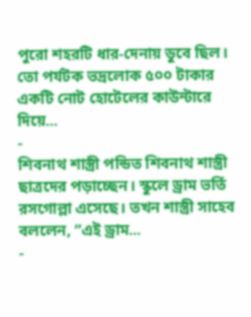পুরো শহরটি ধার-দেনায় ডুবে ছিল। তো পর্যটক ভদ্রলোক ৫০০ টাকার একটি নোট হোটেলের কাউন্টারে দিয়ে...
-
শিবনাথ শাস্ত্রী পন্ডিত শিবনাথ শাস্ত্রী ছাত্রদের পড়াচ্ছেন। স্কুলে ড্রাম ভর্তি রসগোল্লা এসেছে। তখন শাস্ত্রী সাহেব বললেন, ”এই ড্রাম...
-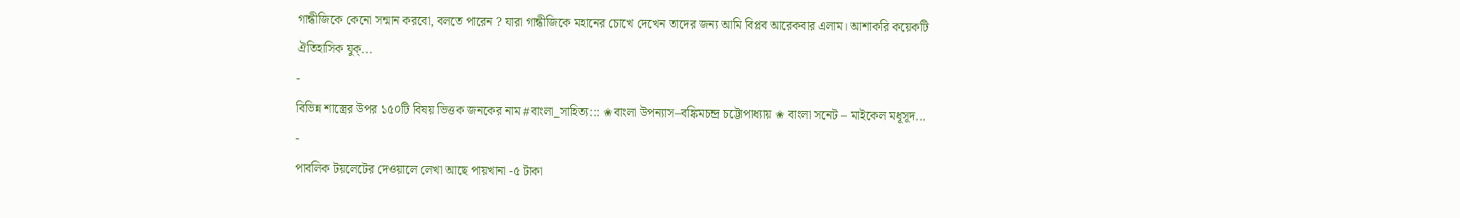গান্ধীজিকে কেনো সন্মান করবো, বলতে পারেন ? যারা গান্ধীজিকে মহানের চোখে দেখেন তাদের জন্য আমি বিপ্লব আরেকবার এলাম। আশাকরি কয়েকটি ঐতিহাসিক যুক্...
-
বিভিন্ন শাস্ত্রের উপর ১৫০টি বিষয় ভিত্তক জনকের নাম #বাংলা_সাহিত্য::: ✬বাংলা উপন্যাস–বঙ্কিমচন্দ্র চট্টোপাধ্যায় ✬ বাংলা সনেট – মাইকেল মধূসূদ...
-
পাবলিক টয়লেটের দেওয়ালে লেখা আছে পায়খানা -৫ টাকা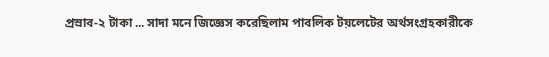প্রস্রাব-২ টাকা ... সাদা মনে জিজ্ঞেস করেছিলাম পাবলিক টয়লেটের অর্থসংগ্রহকারীকে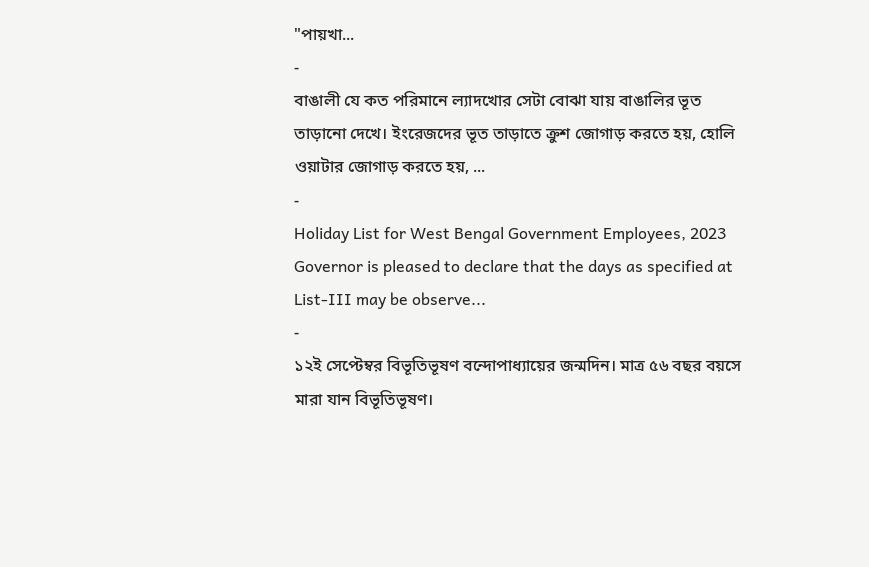"পায়খা...
-
বাঙালী যে কত পরিমানে ল্যাদখোর সেটা বোঝা যায় বাঙালির ভূত তাড়ানো দেখে। ইংরেজদের ভূত তাড়াতে ক্রুশ জোগাড় করতে হয়, হোলি ওয়াটার জোগাড় করতে হয়, ...
-
Holiday List for West Bengal Government Employees, 2023 Governor is pleased to declare that the days as specified at List-III may be observe...
-
১২ই সেপ্টেম্বর বিভূতিভূষণ বন্দোপাধ্যায়ের জন্মদিন। মাত্র ৫৬ বছর বয়সে মারা যান বিভূতিভূষণ।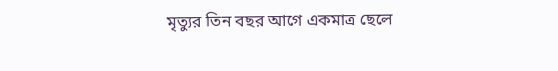মৃত্যুর তিন বছর আগে একমাত্র ছেলে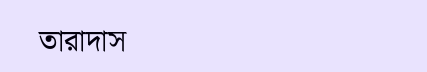তারাদাস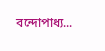বন্দোপাধ্য...